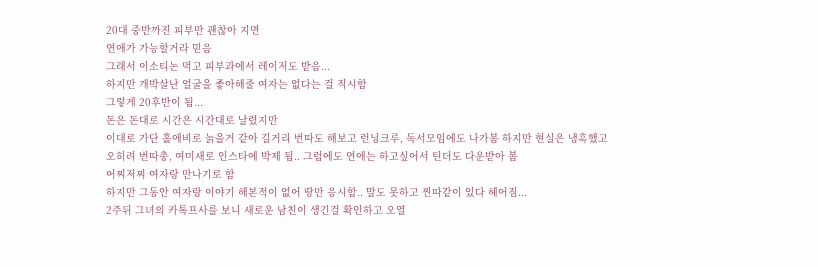20대 중반까진 피부만 괜찮아 지면
연애가 가능할거라 믿음
그래서 이소티논 먹고 피부과에서 레이저도 받음...
하지만 개박살난 얼굴을 좋아해줄 여자는 없다는 걸 직시함
그렇게 20후반이 됨...
돈은 돈대로 시간은 시간대로 날렸지만
이대로 가단 홀애비로 늙을거 같아 길거리 번따도 해보고 런닝크루, 독서모임에도 나가봄 하지만 현실은 냉혹했고
오히려 번따충, 여미새로 인스타에 박제 됨.. 그럼에도 연애는 하고싶어서 틴더도 다운받아 봄
어찌저찌 여자랑 만나기로 함
하지만 그동안 여자랑 이야기 해본적이 없어 땅만 응시함.. 말도 못하고 찐따같이 있다 헤어짐...
2주뒤 그녀의 카톡프사를 보니 새로운 남친이 생긴걸 확인하고 오열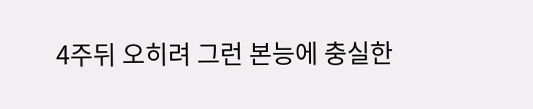4주뒤 오히려 그런 본능에 충실한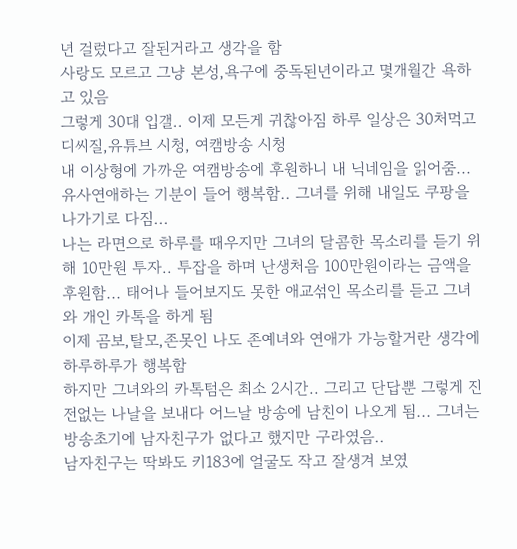년 걸렀다고 잘된거라고 생각을 함
사랑도 모르고 그냥 본성,욕구에 중독된년이라고 몇개월간 욕하고 있음
그렇게 30대 입갤.. 이제 모든게 귀찮아짐 하루 일상은 30처먹고 디씨질,유튜브 시청, 여캠방송 시청
내 이상형에 가까운 여캠방송에 후원하니 내 닉네임을 읽어줌... 유사연애하는 기분이 들어 행복함.. 그녀를 위해 내일도 쿠팡을 나가기로 다짐...
나는 라면으로 하루를 때우지만 그녀의 달콤한 목소리를 듣기 위해 10만원 투자.. 투잡을 하며 난생처음 100만원이라는 금액을 후원함... 태어나 들어보지도 못한 애교섞인 목소리를 듣고 그녀와 개인 카톡을 하게 됨
이제 곰보,탈모,존못인 나도 존예녀와 연애가 가능할거란 생각에 하루하루가 행복함
하지만 그녀와의 카톡텀은 최소 2시간.. 그리고 단답뿐 그렇게 진전없는 나날을 보내다 어느날 방송에 남친이 나오게 됨... 그녀는 방송초기에 남자친구가 없다고 했지만 구라였음..
남자친구는 딱봐도 키183에 얼굴도 작고 잘생겨 보였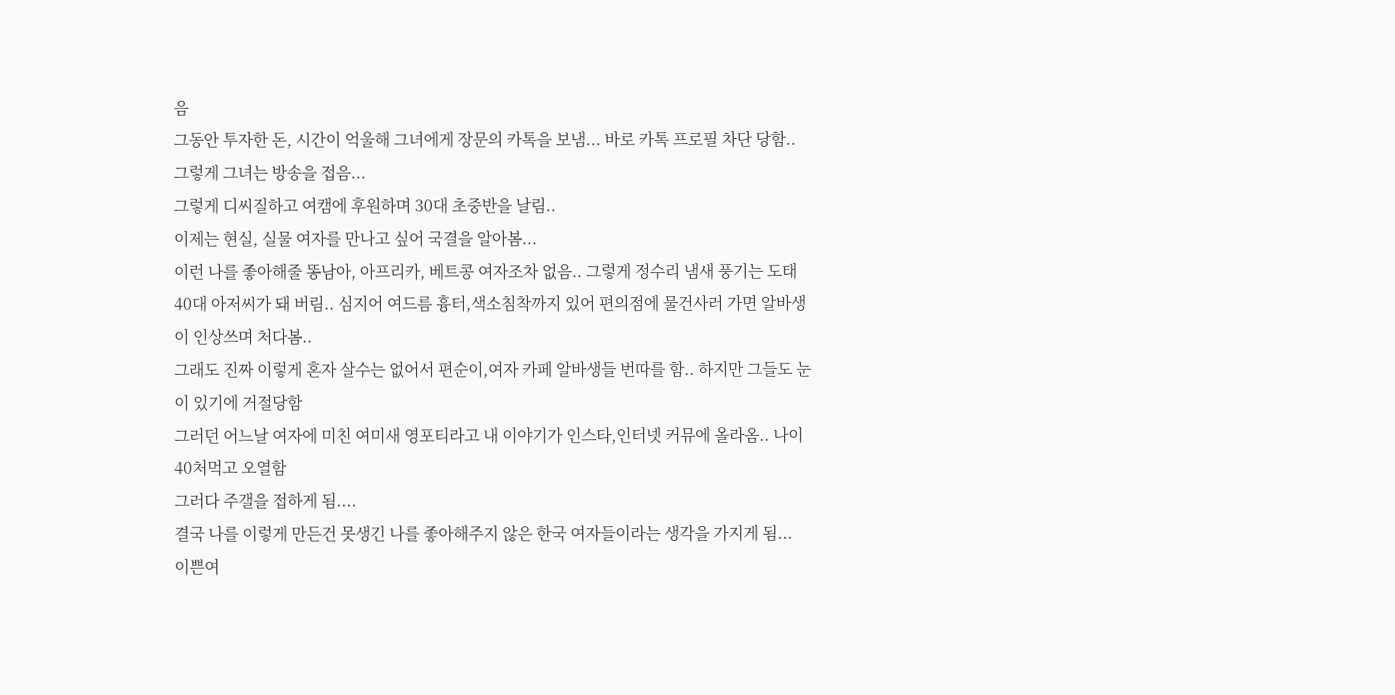음
그동안 투자한 돈, 시간이 억울해 그녀에게 장문의 카톡을 보냄... 바로 카톡 프로필 차단 당함..
그렇게 그녀는 방송을 접음...
그렇게 디씨질하고 여캠에 후원하며 30대 초중반을 날림..
이제는 현실, 실물 여자를 만나고 싶어 국결을 알아봄...
이런 나를 좋아해줄 똥남아, 아프리카, 베트콩 여자조차 없음.. 그렇게 정수리 냄새 풍기는 도태 40대 아저씨가 돼 버림.. 심지어 여드름 흉터,색소침착까지 있어 편의점에 물건사러 가면 알바생이 인상쓰며 처다봄..
그래도 진짜 이렇게 혼자 살수는 없어서 편순이,여자 카페 알바생들 번따를 함.. 하지만 그들도 눈이 있기에 거절당함
그러던 어느날 여자에 미친 여미새 영포티라고 내 이야기가 인스타,인터넷 커뮤에 올라옴.. 나이 40처먹고 오열함
그러다 주갤을 접하게 됨....
결국 나를 이렇게 만든건 못생긴 나를 좋아해주지 않은 한국 여자들이라는 생각을 가지게 됨...
이쁜여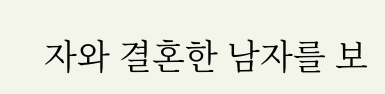자와 결혼한 남자를 보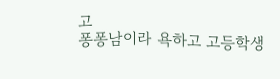고
퐁퐁남이라 욕하고 고등학생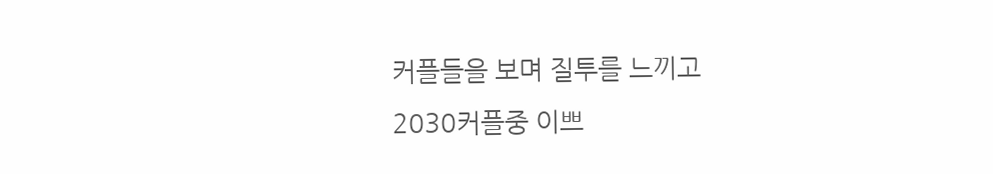커플들을 보며 질투를 느끼고
2030커플중 이쁘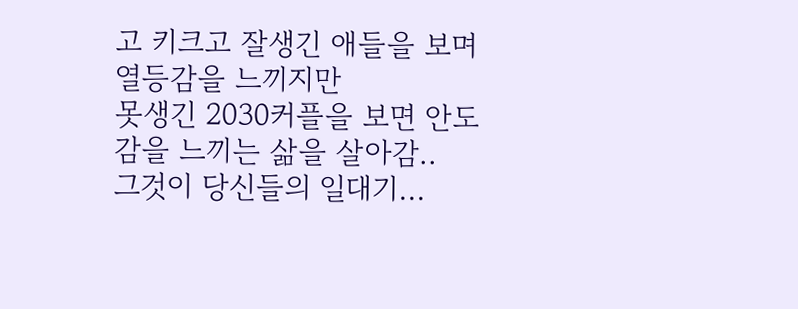고 키크고 잘생긴 애들을 보며 열등감을 느끼지만
못생긴 2030커플을 보면 안도감을 느끼는 삶을 살아감..
그것이 당신들의 일대기...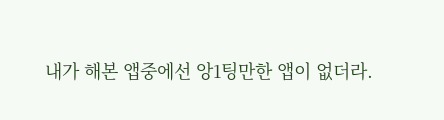내가 해본 앱중에선 앙1팅만한 앱이 없더라.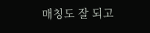매칭도 잘 되고